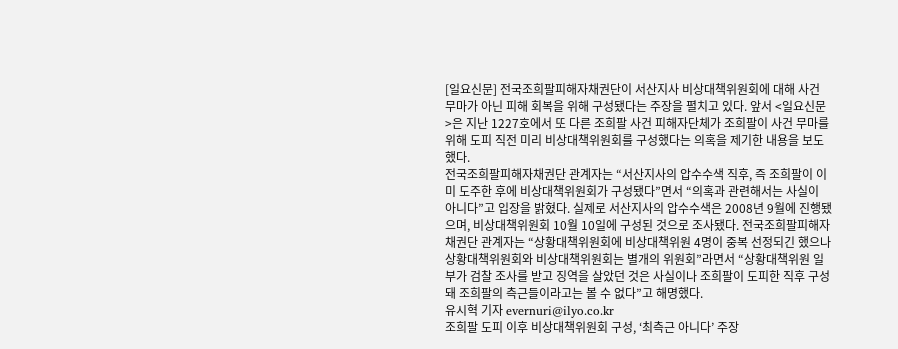[일요신문] 전국조희팔피해자채권단이 서산지사 비상대책위원회에 대해 사건 무마가 아닌 피해 회복을 위해 구성됐다는 주장을 펼치고 있다. 앞서 <일요신문>은 지난 1227호에서 또 다른 조희팔 사건 피해자단체가 조희팔이 사건 무마를 위해 도피 직전 미리 비상대책위원회를 구성했다는 의혹을 제기한 내용을 보도했다.
전국조희팔피해자채권단 관계자는 “서산지사의 압수수색 직후, 즉 조희팔이 이미 도주한 후에 비상대책위원회가 구성됐다”면서 “의혹과 관련해서는 사실이 아니다”고 입장을 밝혔다. 실제로 서산지사의 압수수색은 2008년 9월에 진행됐으며, 비상대책위원회 10월 10일에 구성된 것으로 조사됐다. 전국조희팔피해자채권단 관계자는 “상황대책위원회에 비상대책위원 4명이 중복 선정되긴 했으나 상황대책위원회와 비상대책위원회는 별개의 위원회”라면서 “상황대책위원 일부가 검찰 조사를 받고 징역을 살았던 것은 사실이나 조희팔이 도피한 직후 구성돼 조희팔의 측근들이라고는 볼 수 없다”고 해명했다.
유시혁 기자 evernuri@ilyo.co.kr
조희팔 도피 이후 비상대책위원회 구성, ‘최측근 아니다’ 주장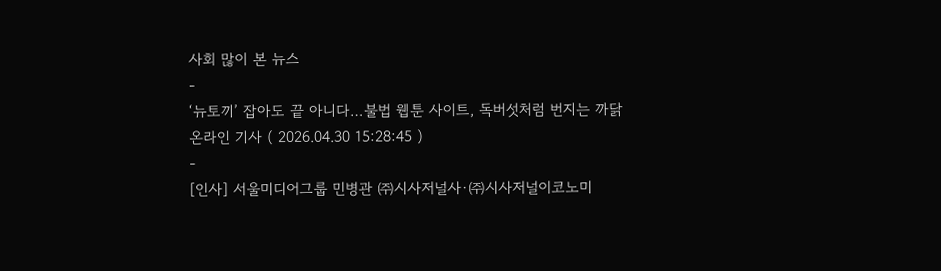사회 많이 본 뉴스
-
‘뉴토끼’ 잡아도 끝 아니다…불법 웹툰 사이트, 독버섯처럼 번지는 까닭
온라인 기사 ( 2026.04.30 15:28:45 )
-
[인사] 서울미디어그룹 민병관 ㈜시사저널사·㈜시사저널이코노미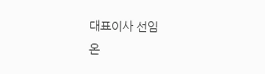대표이사 선임
온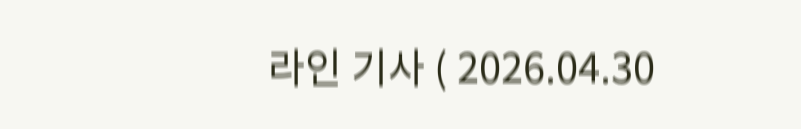라인 기사 ( 2026.04.30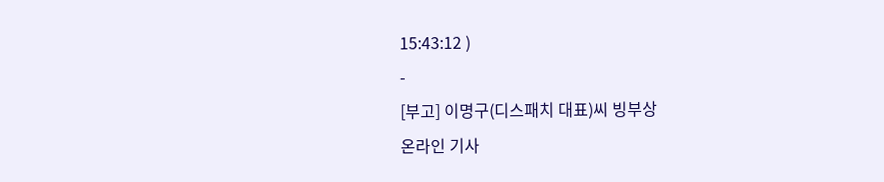15:43:12 )
-
[부고] 이명구(디스패치 대표)씨 빙부상
온라인 기사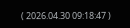( 2026.04.30 09:18:47 )